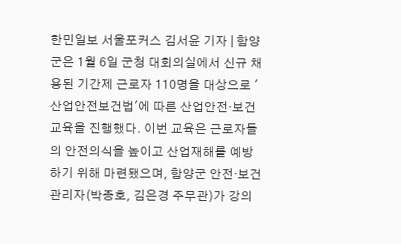한민일보 서울포커스 김서윤 기자 | 함양군은 1월 6일 군청 대회의실에서 신규 채용된 기간제 근로자 110명을 대상으로 '산업안전보건법'에 따른 산업안전·보건 교육을 진행했다. 이번 교육은 근로자들의 안전의식을 높이고 산업재해를 예방하기 위해 마련됐으며, 함양군 안전·보건관리자(박종호, 김은경 주무관)가 강의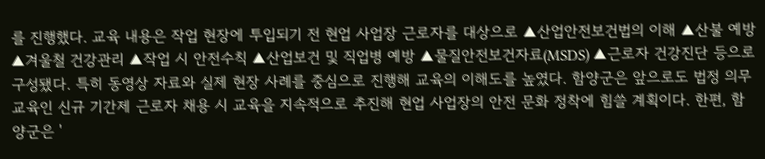를 진행했다. 교육 내용은 작업 현장에 투입되기 전 현업 사업장 근로자를 대상으로 ▲산업안전보건법의 이해 ▲산불 예방 ▲겨울철 건강관리 ▲작업 시 안전수칙 ▲산업보건 및 직업병 예방 ▲물질안전보건자료(MSDS) ▲근로자 건강진단 등으로 구성됐다. 특히 동영상 자료와 실제 현장 사례를 중심으로 진행해 교육의 이해도를 높였다. 함양군은 앞으로도 법정 의무 교육인 신규 기간제 근로자 채용 시 교육을 지속적으로 추진해 현업 사업장의 안전 문화 정착에 힘쓸 계획이다. 한편, 함양군은 '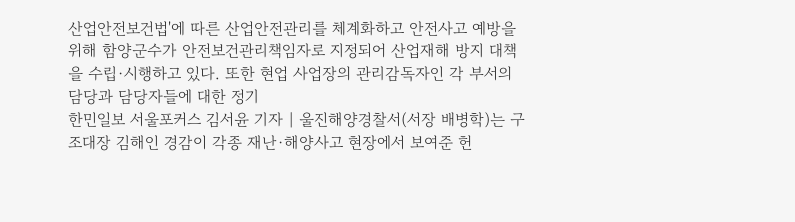산업안전보건법'에 따른 산업안전관리를 체계화하고 안전사고 예방을 위해 함양군수가 안전보건관리책임자로 지정되어 산업재해 방지 대책을 수립·시행하고 있다. 또한 현업 사업장의 관리감독자인 각 부서의 담당과 담당자들에 대한 정기
한민일보 서울포커스 김서윤 기자 | 울진해양경찰서(서장 배병학)는 구조대장 김해인 경감이 각종 재난·해양사고 현장에서 보여준 헌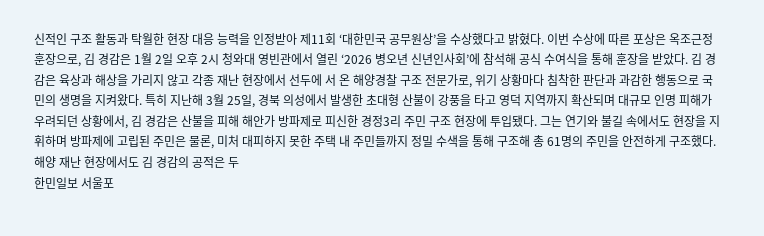신적인 구조 활동과 탁월한 현장 대응 능력을 인정받아 제11회 ‘대한민국 공무원상’을 수상했다고 밝혔다. 이번 수상에 따른 포상은 옥조근정훈장으로, 김 경감은 1월 2일 오후 2시 청와대 영빈관에서 열린 ‘2026 병오년 신년인사회’에 참석해 공식 수여식을 통해 훈장을 받았다. 김 경감은 육상과 해상을 가리지 않고 각종 재난 현장에서 선두에 서 온 해양경찰 구조 전문가로, 위기 상황마다 침착한 판단과 과감한 행동으로 국민의 생명을 지켜왔다. 특히 지난해 3월 25일, 경북 의성에서 발생한 초대형 산불이 강풍을 타고 영덕 지역까지 확산되며 대규모 인명 피해가 우려되던 상황에서, 김 경감은 산불을 피해 해안가 방파제로 피신한 경정3리 주민 구조 현장에 투입됐다. 그는 연기와 불길 속에서도 현장을 지휘하며 방파제에 고립된 주민은 물론, 미처 대피하지 못한 주택 내 주민들까지 정밀 수색을 통해 구조해 총 61명의 주민을 안전하게 구조했다. 해양 재난 현장에서도 김 경감의 공적은 두
한민일보 서울포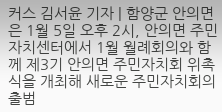커스 김서윤 기자 | 함양군 안의면은 1월 5일 오후 2시, 안의면 주민자치센터에서 1월 월례회의와 함께 제3기 안의면 주민자치회 위촉식을 개최해 새로운 주민자치회의 출범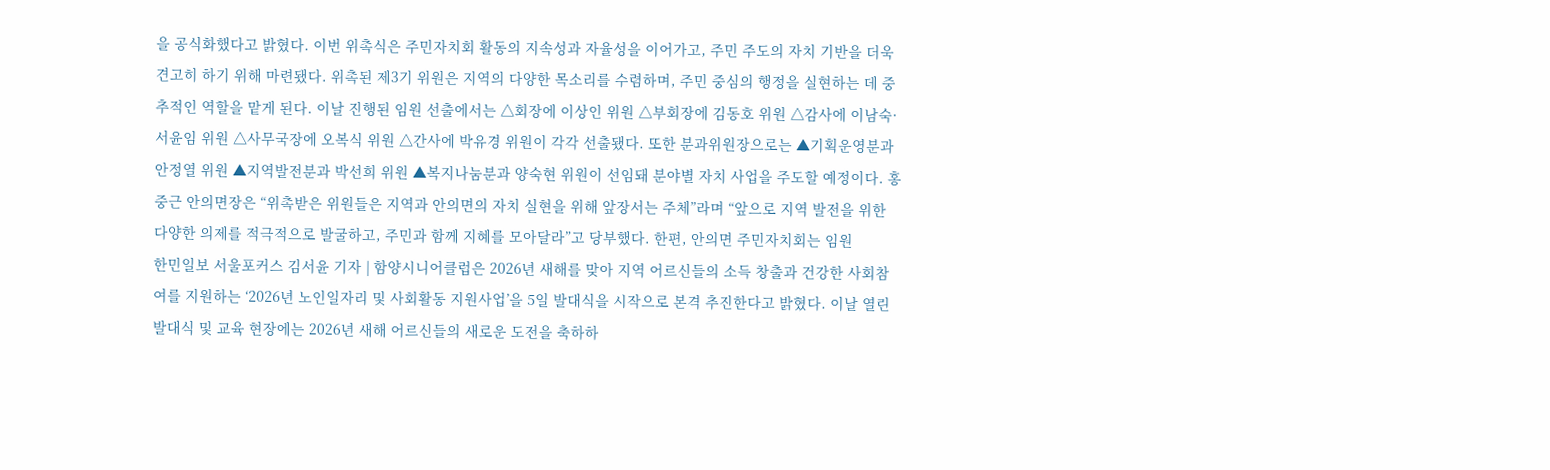을 공식화했다고 밝혔다. 이번 위촉식은 주민자치회 활동의 지속성과 자율성을 이어가고, 주민 주도의 자치 기반을 더욱 견고히 하기 위해 마련됐다. 위촉된 제3기 위원은 지역의 다양한 목소리를 수렴하며, 주민 중심의 행정을 실현하는 데 중추적인 역할을 맡게 된다. 이날 진행된 임원 선출에서는 △회장에 이상인 위원 △부회장에 김동호 위원 △감사에 이남숙·서윤임 위원 △사무국장에 오복식 위원 △간사에 박유경 위원이 각각 선출됐다. 또한 분과위원장으로는 ▲기획운영분과 안정열 위원 ▲지역발전분과 박선희 위원 ▲복지나눔분과 양숙현 위원이 선임돼 분야별 자치 사업을 주도할 예정이다. 홍중근 안의면장은 “위촉받은 위원들은 지역과 안의면의 자치 실현을 위해 앞장서는 주체”라며 “앞으로 지역 발전을 위한 다양한 의제를 적극적으로 발굴하고, 주민과 함께 지혜를 모아달라”고 당부했다. 한편, 안의면 주민자치회는 임원
한민일보 서울포커스 김서윤 기자 | 함양시니어클럽은 2026년 새해를 맞아 지역 어르신들의 소득 창출과 건강한 사회참여를 지원하는 ‘2026년 노인일자리 및 사회활동 지원사업’을 5일 발대식을 시작으로 본격 추진한다고 밝혔다. 이날 열린 발대식 및 교육 현장에는 2026년 새해 어르신들의 새로운 도전을 축하하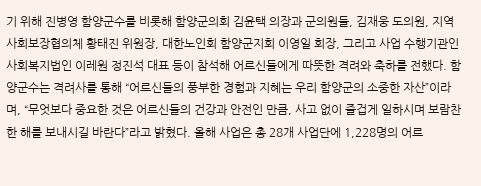기 위해 진병영 함양군수를 비롯해 함양군의회 김윤택 의장과 군의원들, 김재웅 도의원, 지역사회보장협의체 황태진 위원장, 대한노인회 함양군지회 이영일 회장, 그리고 사업 수행기관인 사회복지법인 이레원 정진석 대표 등이 참석해 어르신들에게 따뜻한 격려와 축하를 전했다. 함양군수는 격려사를 통해 “어르신들의 풍부한 경험과 지혜는 우리 함양군의 소중한 자산”이라며, “무엇보다 중요한 것은 어르신들의 건강과 안전인 만큼, 사고 없이 즐겁게 일하시며 보람찬 한 해를 보내시길 바란다”라고 밝혔다. 올해 사업은 총 28개 사업단에 1,228명의 어르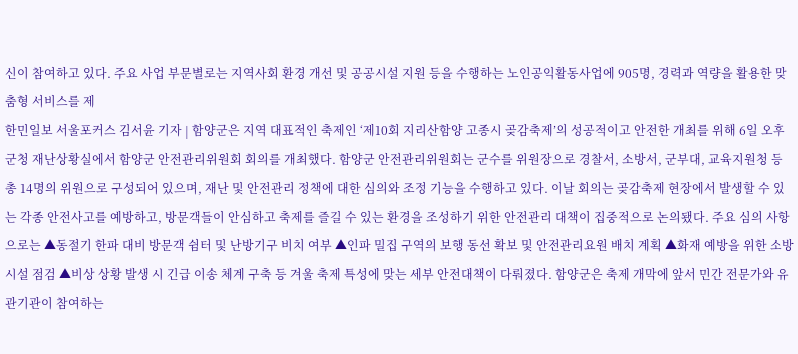신이 참여하고 있다. 주요 사업 부문별로는 지역사회 환경 개선 및 공공시설 지원 등을 수행하는 노인공익활동사업에 905명, 경력과 역량을 활용한 맞춤형 서비스를 제
한민일보 서울포커스 김서윤 기자 | 함양군은 지역 대표적인 축제인 ‘제10회 지리산함양 고종시 곶감축제’의 성공적이고 안전한 개최를 위해 6일 오후 군청 재난상황실에서 함양군 안전관리위원회 회의를 개최했다. 함양군 안전관리위원회는 군수를 위원장으로 경찰서, 소방서, 군부대, 교육지원청 등 총 14명의 위원으로 구성되어 있으며, 재난 및 안전관리 정책에 대한 심의와 조정 기능을 수행하고 있다. 이날 회의는 곶감축제 현장에서 발생할 수 있는 각종 안전사고를 예방하고, 방문객들이 안심하고 축제를 즐길 수 있는 환경을 조성하기 위한 안전관리 대책이 집중적으로 논의됐다. 주요 심의 사항으로는 ▲동절기 한파 대비 방문객 쉼터 및 난방기구 비치 여부 ▲인파 밀집 구역의 보행 동선 확보 및 안전관리요원 배치 계획 ▲화재 예방을 위한 소방시설 점검 ▲비상 상황 발생 시 긴급 이송 체계 구축 등 겨울 축제 특성에 맞는 세부 안전대책이 다뤄졌다. 함양군은 축제 개막에 앞서 민간 전문가와 유관기관이 참여하는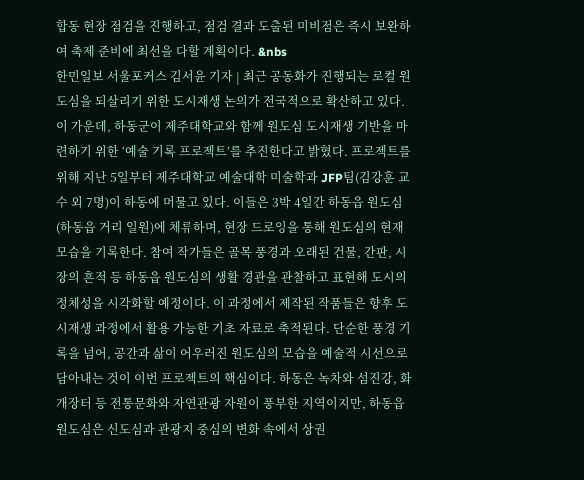합동 현장 점검을 진행하고, 점검 결과 도출된 미비점은 즉시 보완하여 축제 준비에 최선을 다할 계획이다. &nbs
한민일보 서울포커스 김서윤 기자 | 최근 공동화가 진행되는 로컬 원도심을 되살리기 위한 도시재생 논의가 전국적으로 확산하고 있다. 이 가운데, 하동군이 제주대학교와 함께 원도심 도시재생 기반을 마련하기 위한 ‘예술 기록 프로젝트’를 추진한다고 밝혔다. 프로젝트를 위해 지난 5일부터 제주대학교 예술대학 미술학과 JFP팀(김강훈 교수 외 7명)이 하동에 머물고 있다. 이들은 3박 4일간 하동읍 원도심(하동읍 거리 일원)에 체류하며, 현장 드로잉을 통해 원도심의 현재 모습을 기록한다. 참여 작가들은 골목 풍경과 오래된 건물, 간판, 시장의 흔적 등 하동읍 원도심의 생활 경관을 관찰하고 표현해 도시의 정체성을 시각화할 예정이다. 이 과정에서 제작된 작품들은 향후 도시재생 과정에서 활용 가능한 기초 자료로 축적된다. 단순한 풍경 기록을 넘어, 공간과 삶이 어우러진 원도심의 모습을 예술적 시선으로 담아내는 것이 이번 프로젝트의 핵심이다. 하동은 녹차와 섬진강, 화개장터 등 전통문화와 자연관광 자원이 풍부한 지역이지만, 하동읍 원도심은 신도심과 관광지 중심의 변화 속에서 상권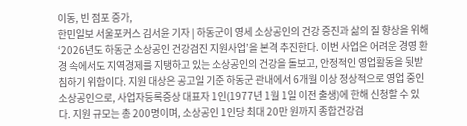이동, 빈 점포 증가,
한민일보 서울포커스 김서윤 기자 | 하동군이 영세 소상공인의 건강 증진과 삶의 질 향상을 위해 ‘2026년도 하동군 소상공인 건강검진 지원사업’을 본격 추진한다. 이번 사업은 어려운 경영 환경 속에서도 지역경제를 지탱하고 있는 소상공인의 건강을 돌보고, 안정적인 영업활동을 뒷받침하기 위함이다. 지원 대상은 공고일 기준 하동군 관내에서 6개월 이상 정상적으로 영업 중인 소상공인으로, 사업자등록증상 대표자 1인(1977년 1월 1일 이전 출생)에 한해 신청할 수 있다. 지원 규모는 총 200명이며, 소상공인 1인당 최대 20만 원까지 종합건강검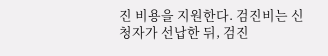진 비용을 지원한다. 검진비는 신청자가 선납한 뒤, 검진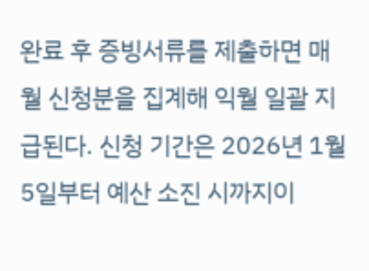완료 후 증빙서류를 제출하면 매월 신청분을 집계해 익월 일괄 지급된다. 신청 기간은 2026년 1월 5일부터 예산 소진 시까지이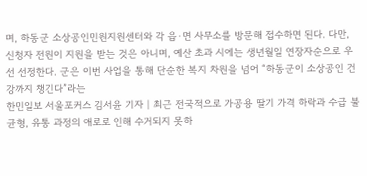며, 하동군 소상공인민원지원센터와 각 읍·면 사무소를 방문해 접수하면 된다. 다만, 신청자 전원이 지원을 받는 것은 아니며, 예산 초과 시에는 생년월일 연장자순으로 우선 선정한다. 군은 이번 사업을 통해 단순한 복지 차원을 넘어 “하동군이 소상공인 건강까지 챙긴다”라는
한민일보 서울포커스 김서윤 기자 | 최근 전국적으로 가공용 딸기 가격 하락과 수급 불균형, 유통 과정의 애로로 인해 수거되지 못하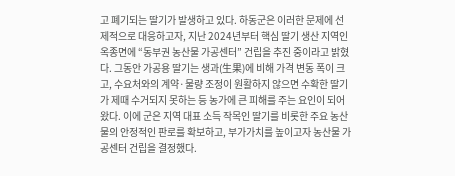고 폐기되는 딸기가 발생하고 있다. 하동군은 이러한 문제에 선제적으로 대응하고자, 지난 2024년부터 핵심 딸기 생산 지역인 옥종면에 “동부권 농산물 가공센터” 건립을 추진 중이라고 밝혔다. 그동안 가공용 딸기는 생과(生果)에 비해 가격 변동 폭이 크고, 수요처와의 계약·물량 조정이 원활하지 않으면 수확한 딸기가 제때 수거되지 못하는 등 농가에 큰 피해를 주는 요인이 되어 왔다. 이에 군은 지역 대표 소득 작목인 딸기를 비롯한 주요 농산물의 안정적인 판로를 확보하고, 부가가치를 높이고자 농산물 가공센터 건립을 결정했다.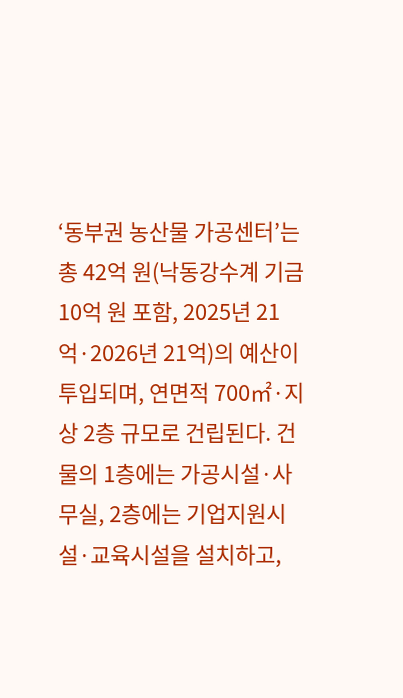‘동부권 농산물 가공센터’는 총 42억 원(낙동강수계 기금 10억 원 포함, 2025년 21억·2026년 21억)의 예산이 투입되며, 연면적 700㎡·지상 2층 규모로 건립된다. 건물의 1층에는 가공시설·사무실, 2층에는 기업지원시설·교육시설을 설치하고,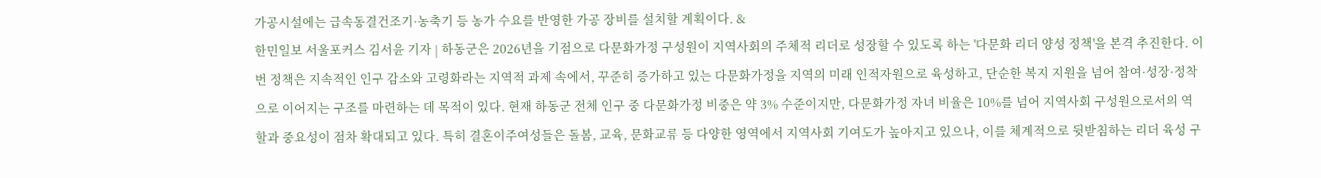가공시설에는 급속동결건조기·농축기 등 농가 수요를 반영한 가공 장비를 설치할 계획이다. &
한민일보 서울포커스 김서윤 기자 | 하동군은 2026년을 기점으로 다문화가정 구성원이 지역사회의 주체적 리더로 성장할 수 있도록 하는 '다문화 리더 양성 정책'을 본격 추진한다. 이번 정책은 지속적인 인구 감소와 고령화라는 지역적 과제 속에서, 꾸준히 증가하고 있는 다문화가정을 지역의 미래 인적자원으로 육성하고, 단순한 복지 지원을 넘어 참여·성장·정착으로 이어지는 구조를 마련하는 데 목적이 있다. 현재 하동군 전체 인구 중 다문화가정 비중은 약 3% 수준이지만, 다문화가정 자녀 비율은 10%를 넘어 지역사회 구성원으로서의 역할과 중요성이 점차 확대되고 있다. 특히 결혼이주여성들은 돌봄, 교육, 문화교류 등 다양한 영역에서 지역사회 기여도가 높아지고 있으나, 이를 체계적으로 뒷받침하는 리더 육성 구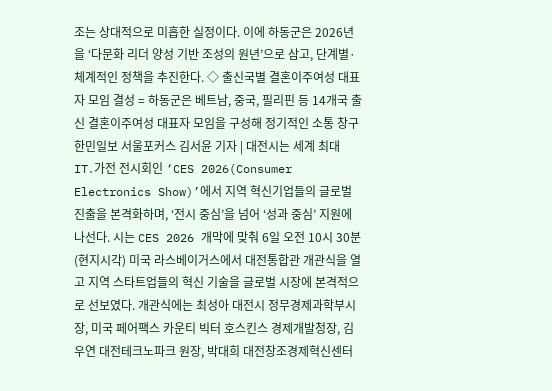조는 상대적으로 미흡한 실정이다. 이에 하동군은 2026년을 ‘다문화 리더 양성 기반 조성의 원년’으로 삼고, 단계별·체계적인 정책을 추진한다. ◇ 출신국별 결혼이주여성 대표자 모임 결성 = 하동군은 베트남, 중국, 필리핀 등 14개국 출신 결혼이주여성 대표자 모임을 구성해 정기적인 소통 창구
한민일보 서울포커스 김서윤 기자 | 대전시는 세계 최대 IT․가전 전시회인 ‘CES 2026(Consumer Electronics Show)’에서 지역 혁신기업들의 글로벌 진출을 본격화하며, ‘전시 중심’을 넘어 ‘성과 중심’ 지원에 나선다. 시는 CES 2026 개막에 맞춰 6일 오전 10시 30분(현지시각) 미국 라스베이거스에서 대전통합관 개관식을 열고 지역 스타트업들의 혁신 기술을 글로벌 시장에 본격적으로 선보였다. 개관식에는 최성아 대전시 정무경제과학부시장, 미국 페어팩스 카운티 빅터 호스킨스 경제개발청장, 김우연 대전테크노파크 원장, 박대희 대전창조경제혁신센터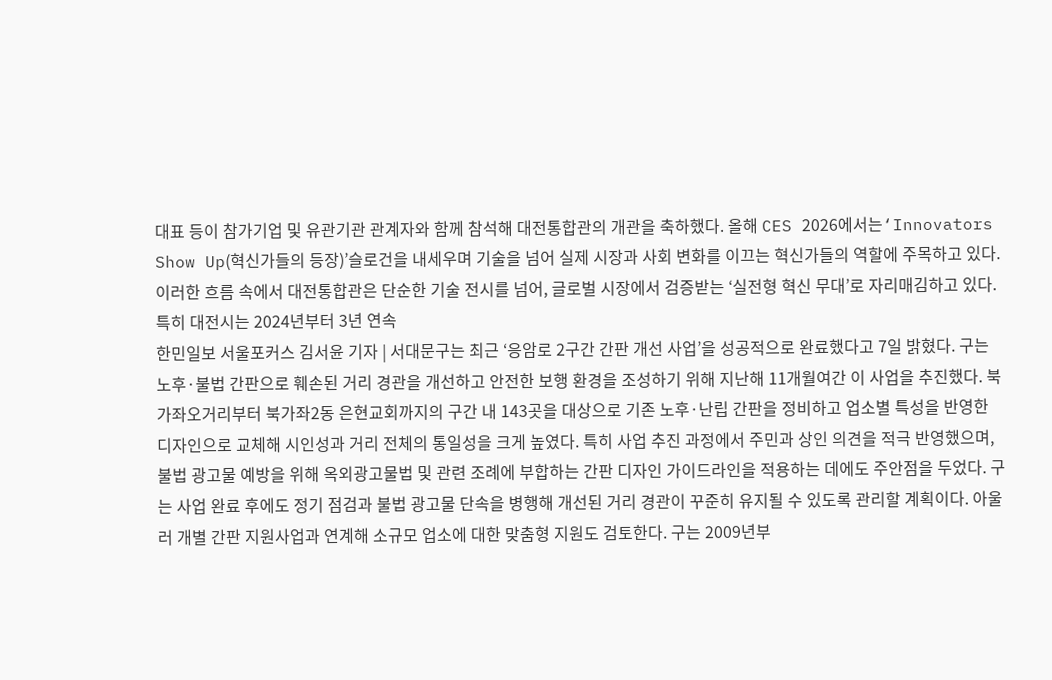대표 등이 참가기업 및 유관기관 관계자와 함께 참석해 대전통합관의 개관을 축하했다. 올해 CES 2026에서는‘Innovators Show Up(혁신가들의 등장)’슬로건을 내세우며 기술을 넘어 실제 시장과 사회 변화를 이끄는 혁신가들의 역할에 주목하고 있다. 이러한 흐름 속에서 대전통합관은 단순한 기술 전시를 넘어, 글로벌 시장에서 검증받는 ‘실전형 혁신 무대’로 자리매김하고 있다. 특히 대전시는 2024년부터 3년 연속
한민일보 서울포커스 김서윤 기자 | 서대문구는 최근 ‘응암로 2구간 간판 개선 사업’을 성공적으로 완료했다고 7일 밝혔다. 구는 노후·불법 간판으로 훼손된 거리 경관을 개선하고 안전한 보행 환경을 조성하기 위해 지난해 11개월여간 이 사업을 추진했다. 북가좌오거리부터 북가좌2동 은현교회까지의 구간 내 143곳을 대상으로 기존 노후·난립 간판을 정비하고 업소별 특성을 반영한 디자인으로 교체해 시인성과 거리 전체의 통일성을 크게 높였다. 특히 사업 추진 과정에서 주민과 상인 의견을 적극 반영했으며, 불법 광고물 예방을 위해 옥외광고물법 및 관련 조례에 부합하는 간판 디자인 가이드라인을 적용하는 데에도 주안점을 두었다. 구는 사업 완료 후에도 정기 점검과 불법 광고물 단속을 병행해 개선된 거리 경관이 꾸준히 유지될 수 있도록 관리할 계획이다. 아울러 개별 간판 지원사업과 연계해 소규모 업소에 대한 맞춤형 지원도 검토한다. 구는 2009년부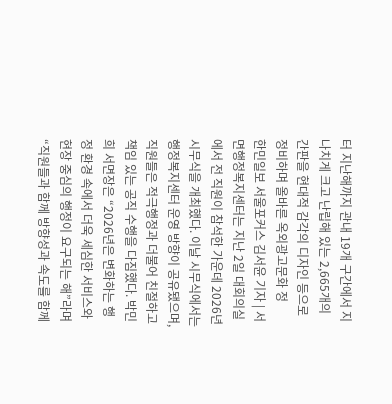터 지난해까지 관내 19개 구간에서 지나치게 크고 난립해 있는 2,665개의 간판을 현대적 감각의 디자인 등으로 정비하며 올바른 옥외광고문화 정
한민일보 서울포커스 김서윤 기자 | 서면행정복지센터는 지난 2일 대회의실에서 전 직원이 참석한 가운데 2026년 시무식을 개최했다. 이날 시무식에서는 행정복지센터 운영 방향이 공유됐으며, 직원들은 적극행정과 더불어 친절하고 책임 있는 공직 수행을 다짐했다. 박민희 서면장은 “2026년은 변화하는 행정 환경 속에서 더욱 세심한 서비스와 현장 중심의 행정이 요구되는 해”라며 “직원들과 함께 방향성과 속도를 함께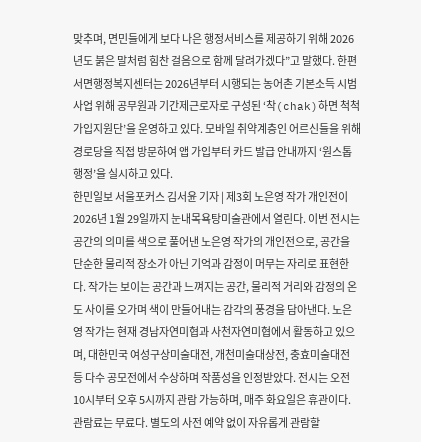맞추며, 면민들에게 보다 나은 행정서비스를 제공하기 위해 2026년도 붉은 말처럼 힘찬 걸음으로 함께 달려가겠다”고 말했다. 한편 서면행정복지센터는 2026년부터 시행되는 농어촌 기본소득 시범사업 위해 공무원과 기간제근로자로 구성된 ‘착(chak)하면 척척 가입지원단’을 운영하고 있다. 모바일 취약계층인 어르신들을 위해 경로당을 직접 방문하여 앱 가입부터 카드 발급 안내까지 ‘원스톱 행정’을 실시하고 있다.
한민일보 서울포커스 김서윤 기자 | 제3회 노은영 작가 개인전이 2026년 1월 29일까지 눈내목욕탕미술관에서 열린다. 이번 전시는 공간의 의미를 색으로 풀어낸 노은영 작가의 개인전으로, 공간을 단순한 물리적 장소가 아닌 기억과 감정이 머무는 자리로 표현한다. 작가는 보이는 공간과 느껴지는 공간, 물리적 거리와 감정의 온도 사이를 오가며 색이 만들어내는 감각의 풍경을 담아낸다. 노은영 작가는 현재 경남자연미협과 사천자연미협에서 활동하고 있으며, 대한민국 여성구상미술대전, 개천미술대상전, 충효미술대전 등 다수 공모전에서 수상하며 작품성을 인정받았다. 전시는 오전 10시부터 오후 5시까지 관람 가능하며, 매주 화요일은 휴관이다. 관람료는 무료다. 별도의 사전 예약 없이 자유롭게 관람할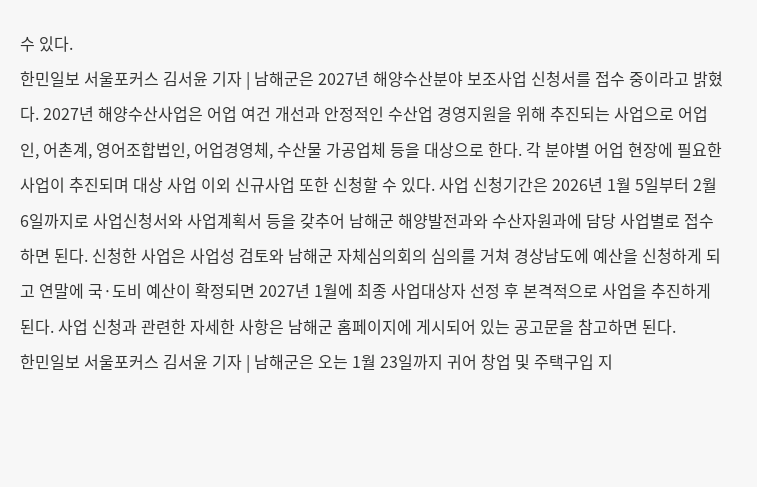수 있다.
한민일보 서울포커스 김서윤 기자 | 남해군은 2027년 해양수산분야 보조사업 신청서를 접수 중이라고 밝혔다. 2027년 해양수산사업은 어업 여건 개선과 안정적인 수산업 경영지원을 위해 추진되는 사업으로 어업인, 어촌계, 영어조합법인, 어업경영체, 수산물 가공업체 등을 대상으로 한다. 각 분야별 어업 현장에 필요한 사업이 추진되며 대상 사업 이외 신규사업 또한 신청할 수 있다. 사업 신청기간은 2026년 1월 5일부터 2월 6일까지로 사업신청서와 사업계획서 등을 갖추어 남해군 해양발전과와 수산자원과에 담당 사업별로 접수하면 된다. 신청한 사업은 사업성 검토와 남해군 자체심의회의 심의를 거쳐 경상남도에 예산을 신청하게 되고 연말에 국·도비 예산이 확정되면 2027년 1월에 최종 사업대상자 선정 후 본격적으로 사업을 추진하게 된다. 사업 신청과 관련한 자세한 사항은 남해군 홈페이지에 게시되어 있는 공고문을 참고하면 된다.
한민일보 서울포커스 김서윤 기자 | 남해군은 오는 1월 23일까지 귀어 창업 및 주택구입 지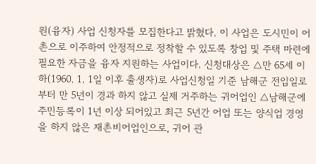원(융자) 사업 신청자를 모집한다고 밝혔다. 이 사업은 도시민이 어촌으로 이주하여 안정적으로 정착할 수 있도록 창업 및 주택 마련에 필요한 자금을 융자 지원하는 사업이다. 신청대상은 △만 65세 이하(1960. 1. 1일 이후 출생자)로 사업신청일 기준 남해군 전입일로부터 만 5년이 경과 하지 않고 실제 거주하는 귀어업인 △남해군에 주민등록이 1년 이상 되어있고 최근 5년간 어업 또는 양식업 경영을 하지 않은 재촌비어업인으로, 귀어 관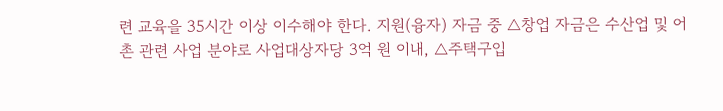련 교육을 35시간 이상 이수해야 한다. 지원(융자) 자금 중 △창업 자금은 수산업 및 어촌 관련 사업 분야로 사업대상자당 3억 원 이내, △주택구입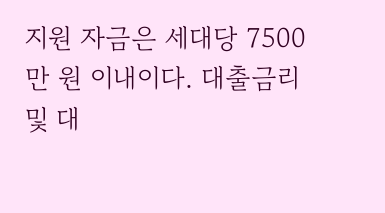지원 자금은 세대당 7500만 원 이내이다. 대출금리 및 대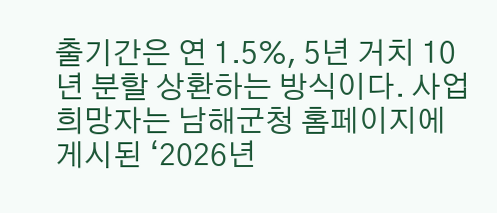출기간은 연 1.5%, 5년 거치 10년 분할 상환하는 방식이다. 사업 희망자는 남해군청 홈페이지에 게시된 ‘2026년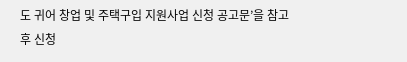도 귀어 창업 및 주택구입 지원사업 신청 공고문’을 참고 후 신청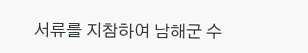서류를 지참하여 남해군 수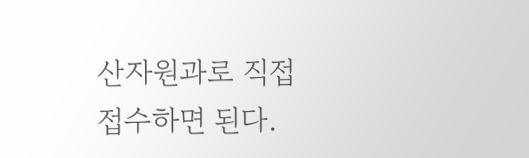산자원과로 직접 접수하면 된다.